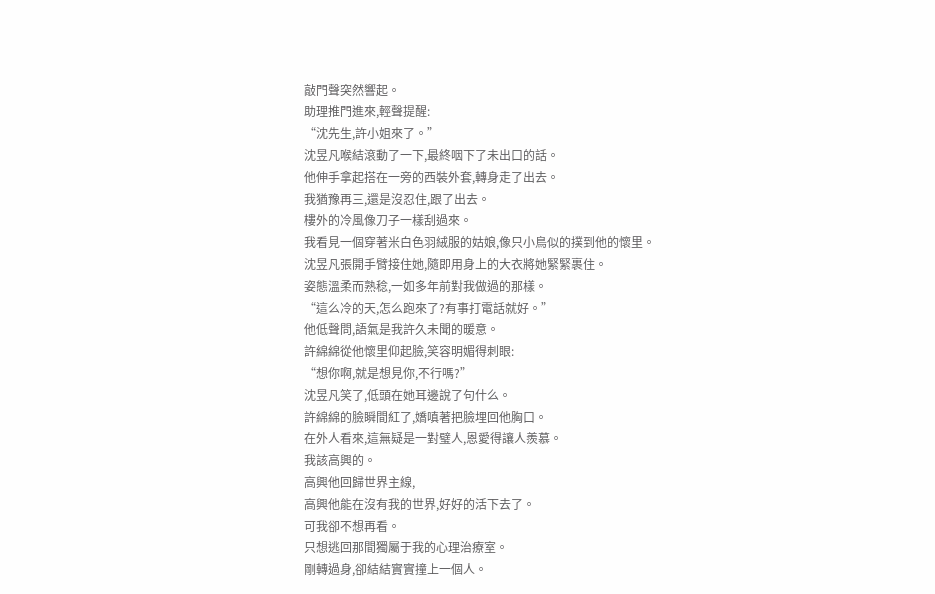敲門聲突然響起。
助理推門進來,輕聲提醒:
“沈先生,許小姐來了。”
沈昱凡喉結滾動了一下,最終咽下了未出口的話。
他伸手拿起搭在一旁的西裝外套,轉身走了出去。
我猶豫再三,還是沒忍住,跟了出去。
樓外的冷風像刀子一樣刮過來。
我看見一個穿著米白色羽絨服的姑娘,像只小鳥似的撲到他的懷里。
沈昱凡張開手臂接住她,隨即用身上的大衣將她緊緊裹住。
姿態溫柔而熟稔,一如多年前對我做過的那樣。
“這么冷的天,怎么跑來了?有事打電話就好。”
他低聲問,語氣是我許久未聞的暖意。
許綿綿從他懷里仰起臉,笑容明媚得刺眼:
“想你啊,就是想見你,不行嗎?”
沈昱凡笑了,低頭在她耳邊說了句什么。
許綿綿的臉瞬間紅了,嬌嗔著把臉埋回他胸口。
在外人看來,這無疑是一對璧人,恩愛得讓人羨慕。
我該高興的。
高興他回歸世界主線,
高興他能在沒有我的世界,好好的活下去了。
可我卻不想再看。
只想逃回那間獨屬于我的心理治療室。
剛轉過身,卻結結實實撞上一個人。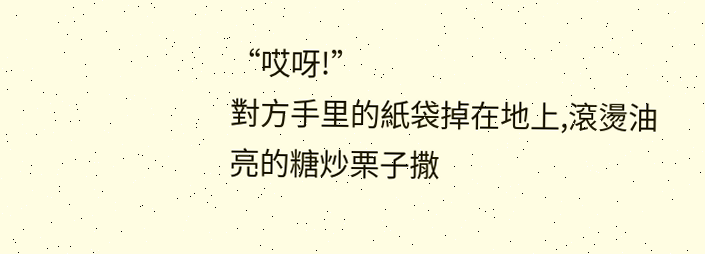“哎呀!”
對方手里的紙袋掉在地上,滾燙油亮的糖炒栗子撒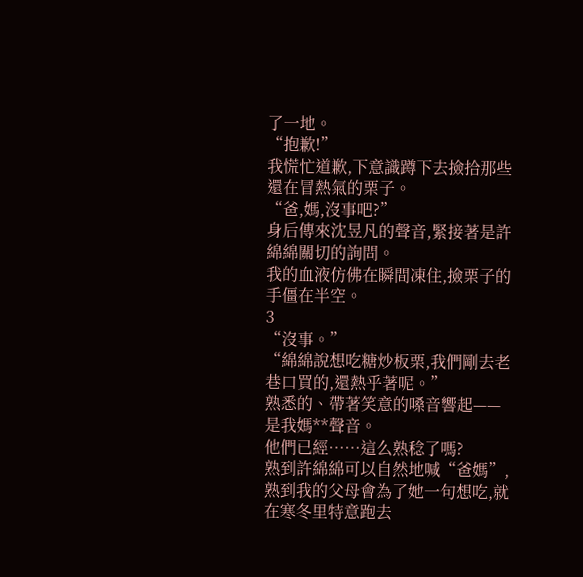了一地。
“抱歉!”
我慌忙道歉,下意識蹲下去撿拾那些還在冒熱氣的栗子。
“爸,媽,沒事吧?”
身后傳來沈昱凡的聲音,緊接著是許綿綿關切的詢問。
我的血液仿佛在瞬間凍住,撿栗子的手僵在半空。
3
“沒事。”
“綿綿說想吃糖炒板栗,我們剛去老巷口買的,還熱乎著呢。”
熟悉的、帶著笑意的嗓音響起——
是我媽**聲音。
他們已經……這么熟稔了嗎?
熟到許綿綿可以自然地喊“爸媽”,熟到我的父母會為了她一句想吃,就在寒冬里特意跑去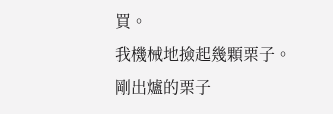買。
我機械地撿起幾顆栗子。
剛出爐的栗子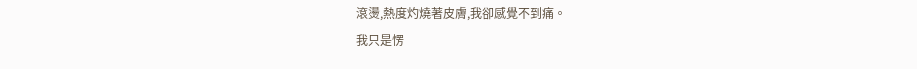滾燙,熱度灼燒著皮膚,我卻感覺不到痛。
我只是愣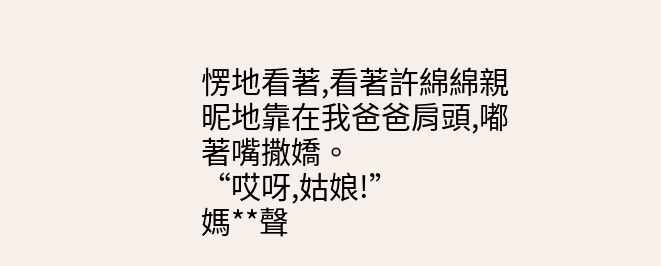愣地看著,看著許綿綿親昵地靠在我爸爸肩頭,嘟著嘴撒嬌。
“哎呀,姑娘!”
媽**聲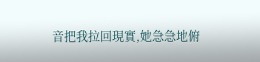音把我拉回現實,她急急地俯